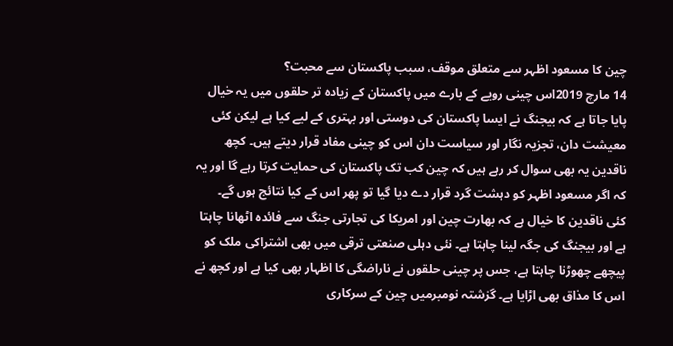چین کا مسعود اظہر سے متعلق موقف، سبب پاکستان سے محبت؟
14 مارچ 2019اس چینی رویے کے بارے میں پاکستان کے زیادہ تر حلقوں میں یہ خیال پایا جاتا ہے کہ بیجنگ نے ایسا پاکستان کی دوستی اور بہتری کے لیے کیا ہے لیکن کئی معیشت دان، تجزیہ نگار اور سیاست دان اس کو چینی مفاد قرار دیتے ہیں۔ کچھ ناقدین یہ بھی سوال کر رہے ہیں کہ چین کب تک پاکستان کی حمایت کرتا رہے گا اور یہ کہ اگر مسعود اظہر کو دہشت گرد قرار دے دیا گیا تو پھر اس کے کیا نتائج ہوں گے۔
کئی ناقدین کا خیال ہے کہ بھارت چین اور امریکا کی تجارتی جنگ سے فائدہ اٹھانا چاہتا ہے اور بیجنگ کی جگہ لینا چاہتا ہے۔ نئی دہلی صنعتی ترقی میں بھی اشتراکی ملک کو پیچھے چھوڑنا چاہتا ہے، جس پر چینی حلقوں نے ناراضگی کا اظہار بھی کیا ہے اور کچھ نے اس کا مذاق بھی اڑایا ہے۔ گزشتہ نومبرمیں چین کے سرکاری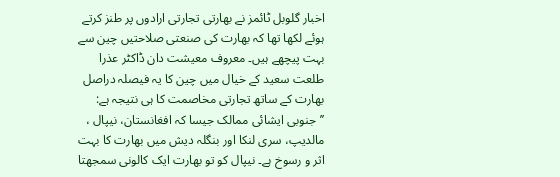اخبار گلوبل ٹائمز نے بھارتی تجارتی ارادوں پر طنز کرتے ہوئے لکھا تھا کہ بھارت کی صنعتی صلاحتیں چین سے بہت پیچھے ہیں۔ معروف معیشت دان ڈاکٹر عذرا طلعت سعید کے خیال میں چین کا یہ فیصلہ دراصل بھارت کے ساتھ تجارتی مخاصمت کا ہی نتیجہ ہے: ’’جنوبی ایشائی ممالک جیسا کہ افغانستان، نیپال ، مالدیپ، سری لنکا اور بنگلہ دیش میں بھارت کا بہت اثر و رسوخ ہے۔ نیپال کو تو بھارت ایک کالونی سمجھتا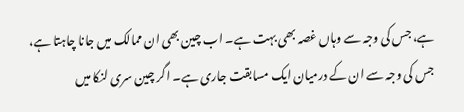ہے، جس کی وجہ سے وہاں غصہ بھی بہت ہے۔ اب چین بھی ان ممالک میں جانا چاہتا ہے، جس کی وجہ سے ان کے درمیان ایک مسابقت جاری ہے۔ اگر چین سری لنکا میں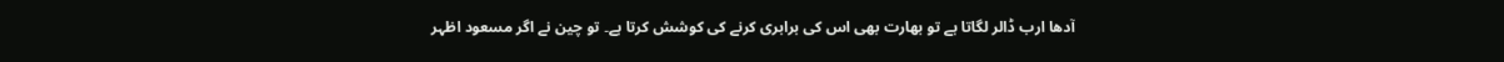آدھا ارب ڈالر لگاتا ہے تو بھارت بھی اس کی برابری کرنے کی کوشش کرتا ہے۔ تو چین نے اگر مسعود اظہر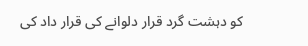کو دہشت گرد قرار دلوانے کی قرار داد کی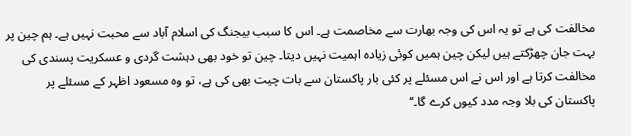مخالفت کی ہے تو یہ اس کی وجہ بھارت سے مخاصمت ہے۔ اس کا سبب بیجنگ کی اسلام آباد سے محبت نہیں ہے۔ ہم چین پر بہت جان چھڑکتے ہیں لیکن چین ہمیں کوئی زیادہ اہمیت نہیں دیتا۔ چین تو خود بھی دہشت گردی و عسکریت پسندی کی مخالفت کرتا ہے اور اس نے اس مسئلے پر کئی بار پاکستان سے بات چیت بھی کی ہے، تو وہ مسعود اظہر کے مسئلے پر پاکستان کی بلا وجہ مدد کیوں کرے گا۔‘‘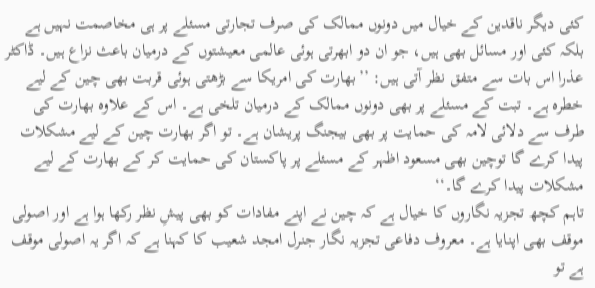کئی دیگر ناقدین کے خیال میں دونوں ممالک کی صرف تجارتی مسئلے پر ہی مخاصمت نہیں ہے بلکہ کئی اور مسائل بھی ہیں، جو ان دو ابھرتی ہوئی عالمی معیشتوں کے درمیان باعث نزاع ہیں۔ ڈاکٹر عذرا اس بات سے متفق نظر آتی ہیں: ’’بھارت کی امریکا سے بڑھتی ہوئی قربت بھی چین کے لیے خطرہ ہے۔ تبت کے مسئلے پر بھی دونوں ممالک کے درمیان تلخی ہے۔ اس کے علاوہ بھارت کی طرف سے دلائی لامہ کی حمایت پر بھی بیجنگ پریشان ہے۔ تو اگر بھارت چین کے لیے مشکلات پیدا کرے گا توچین بھی مسعود اظہر کے مسئلے پر پاکستان کی حمایت کر کے بھارت کے لیے مشکلات پیدا کرے گا۔‘‘
تاہم کچھ تجزیہ نگاروں کا خیال ہے کہ چین نے اپنے مفادات کو بھی پیشِ نظر رکھا ہوا ہے اور اصولی موقف بھی اپنایا ہے۔ معروف دفاعی تجزیہ نگار جنرل امجد شعیب کا کہنا ہے کہ اگر یہ اصولی موقف ہے تو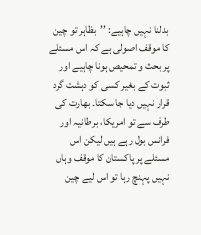بدلنا نہیں چاہیے: ’’بظاہر تو چین کا موقف اصولی ہے کہ اس مسئلے پر بحث و تمحیص ہونا چاہیے اور ثبوت کے بغیر کسی کو دہشت گرد قرار نہیں دیا جا سکتا۔ بھارت کی طرف سے تو امریکا، برطانیہ اور فرانس بول رہے ہیں لیکن اس مسئلے پر پاکستان کا موقف وہاں نہیں پہنچ رہا تو اس لیے چین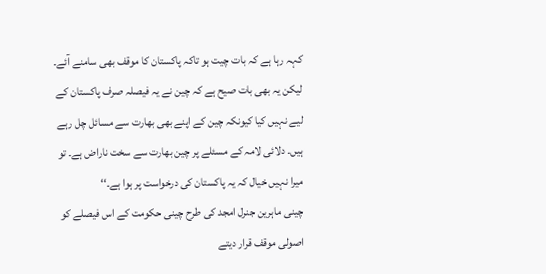کہہ رہا ہے کہ بات چیت ہو تاکہ پاکستان کا موقف بھی سامنے آئے۔ لیکن یہ بھی بات صیح ہے کہ چین نے یہ فیصلہ صرف پاکستان کے لیے نہیں کیا کیونکہ چین کے اپنے بھی بھارت سے مسائل چل رہے ہیں۔ دلائی لامہ کے مسئلے پر چین بھارت سے سخت ناراض ہے۔ تو میرا نہیں خیال کہ یہ پاکستان کی درخواست پر ہوا ہے۔‘‘
چینی ماہرین جنرل امجد کی طرح چینی حکومت کے اس فیصلے کو اصولی موقف قرار دیتے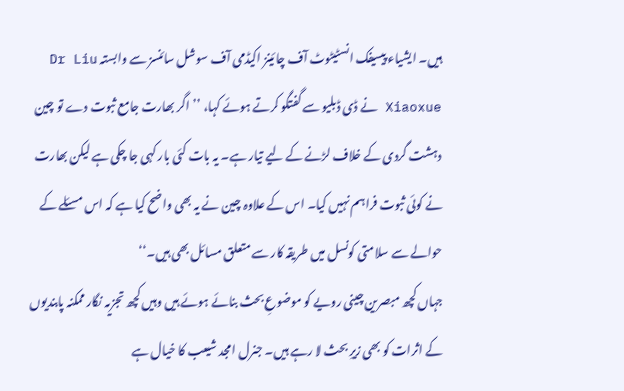ہیں۔ ایشیاء پیسیفک انسٹیٹوٹ آف چائینز اکیڈمی آف سوشل سائنسز سے وابستہ Dr Liu Xiaoxue نے ڈی ڈبلیو سے گفتگو کرتے ہوئے کہا، ’’اگر بھارت جامع ثبوت دے تو چین دہشت گردی کے خلاف لڑنے کے لیے تیار ہے۔ یہ بات کئی بار کہی جا چکی ہے لیکن بھارت نے کوئی ثبوت فراہم نہیں کیا۔ اس کے علاوہ چین نے یہ بھی واضح کیا ہے کہ اس مسئلے کے حوالے سے سلامتی کونسل میں طریقہ کار سے متعلق مسائل بھی ہیں۔‘‘
جہاں کچھ مبصرین چینی رویے کو موضوعِ بحث بنائے ہوئے ہیں وہیں کچھ تجزیہ نگار ممکنہ پابندیوں کے اثرات کو بھی زیرِ بحث لا رہے ہیں۔ جنرل امجد شیعب کا خیال ہے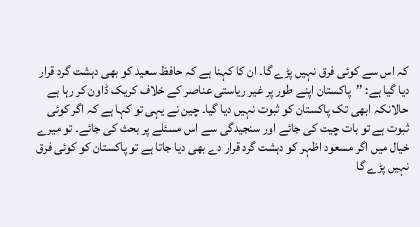کہ اس سے کوئی فرق نہیں پڑے گا۔ ان کا کہنا ہے کہ حافظ سعید کو بھی دہشت گرد قرار دیا گیا ہے: ’’پاکستان اپنے طور پر غیر ریاستی عناصر کے خلاف کریک ڈاون کر رہا ہے حالانکہ ابھی تک پاکستان کو ثبوت نہیں دیا گیا۔ چین نے یہی تو کہا ہے کہ اگر کوئی ثبوت ہے تو بات چیت کی جائے اور سنجیدگی سے اس مسئلے پر بحث کی جائے۔ تو میرے خیال میں اگر مسعود اظہر کو دہشت گرد قرار دے بھی دیا جاتا ہے تو پاکستان کو کوئی فرق نہیں پڑے گا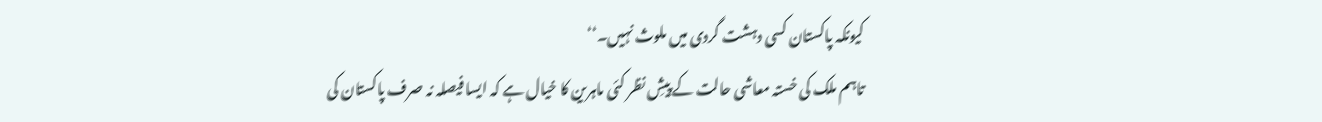کیونکہ پاکستان کسی دہشت گردی میں ملوث نہیں۔‘‘
تاہم ملک کی خستہ معاشی حالت کے پیشِ نظر کئی ماہرین کا خیال ہے کہ ایسا فیصلہ نہ صرف پاکستان کی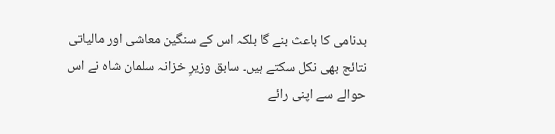بدنامی کا باعث بنے گا بلکہ اس کے سنگین معاشی اور مالیاتی نتائج بھی نکل سکتے ہیں۔ سابق وزیرِ خزانہ سلمان شاہ نے اس حوالے سے اپنی رائے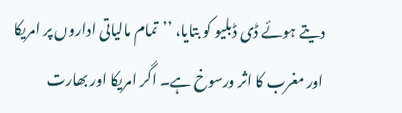دیتے ہوئے ڈی ڈبلیو کو بتایا، ’’تمام مالیاتی اداروں پر امریکا اور مغرب کا اثر ورسوخ ہے۔ اگر امریکا اور بھارت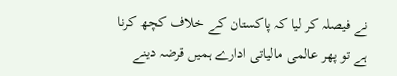نے فیصلہ کر لیا کہ پاکستان کے خلاف کچھ کرنا ہے تو پھر عالمی مالیاتی ادارے ہمیں قرضہ دینے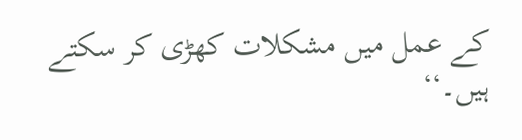کے عمل میں مشکلات کھڑی کر سکتے ہیں۔‘‘